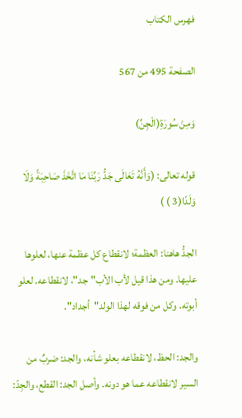فهرس الكتاب

الصفحة 495 من 567

وَمِنْ سُورَةِ(الْجِنِّ)

قوله تعالى: (وَأَنَّهُ تَعَالَى جَدُّ رَبِّنَا مَا اتَّخَذَ صَاحِبَةً وَلَا وَلَدًا(3 ) )

الجدُّ هاهنا: العظمة؛ لانقطاع كل عظمة عنها، لعلوها عليها. ومن هذا قيل لأب الأب"جد"، لانقطاعه. لعلو أبوته. وكل من فوقه لهذا الولد"أجداد".

والجد: الحظ، لانقطاعه بعلو شأنه، والجد: ضربٌ من السير لانقطاعه عما هو دونه. وأصل الجد: القطع، والجِدّ: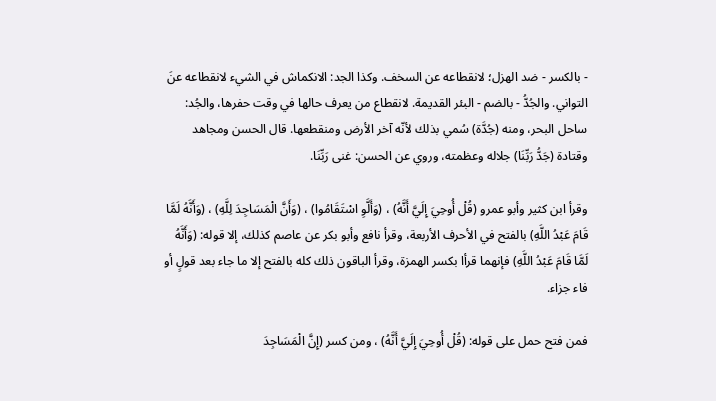- بالكسر - ضد الهزل؛ لانقطاعه عن السخف. وكذا الجد: الانكماش في الشيء لانقطاعه عنَ التواني. والجُدُّ - بالضم - البئر القديمة. لانقطاع من يعرف حالها في وقت حفرها، والجُد: ساحل البحر، ومنه (جُدَّة) سُمي بذلك لأنّه آخر الأرض ومنقطعها. قال الحسن ومجاهد وقتادة (جَدُّ رَبِّنَا) جلاله وعظمته، وروي عن الحسن: غنى رَبِّنَا.

وقرأ ابن كثير وأبو عمرو (قُلْ أُوحِيَ إِلَيَّ أَنَّهُ) ، (وَأَلَّوِ اسْتَقَامُوا) ، (وَأَنَّ الْمَسَاجِدَ لِلَّهِ) ، (وَأَنَّهُ لَمَّا قَامَ عَبْدُ اللَّهِ) بالفتح في الأحرف الأربعة، وقرأ نافع وأبو بكر عن عاصم كذلك، إلا قوله: (وَأَنَّهُ لَمَّا قَامَ عَبْدُ اللَّهِ) فإنهما قرأا بكسر الهمزة، وقرأ الباقون ذلك كله بالفتح إلا ما جاء بعد قولٍ أو فاء جزاء.

فمن فتح حمل على قوله: (قُلْ أُوحِيَ إِلَيَّ أَنَّهُ) ، ومن كسر (إِنَّ الْمَسَاجِدَ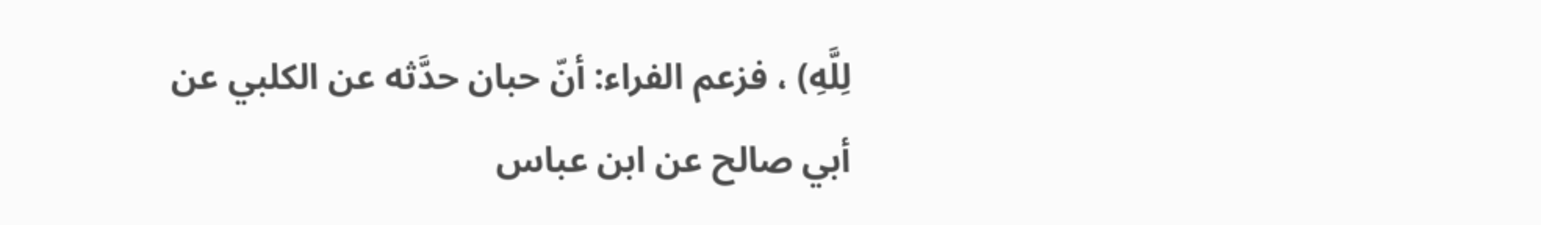لِلَّهِ) ، فزعم الفراء: أنّ حبان حدَّثه عن الكلبي عن أبي صالح عن ابن عباس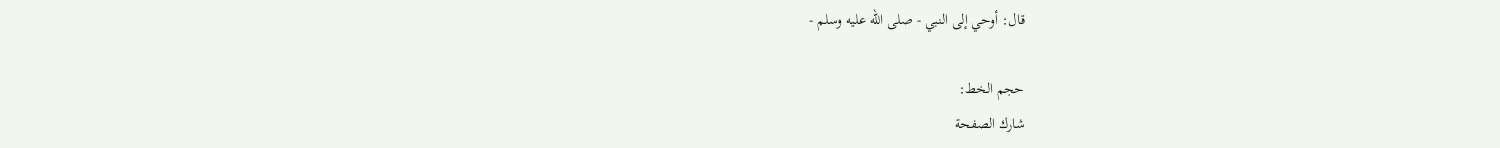قال: أوحي إلى النبي - صلى الله عليه وسلم -

حجم الخط:
شارك الصفحة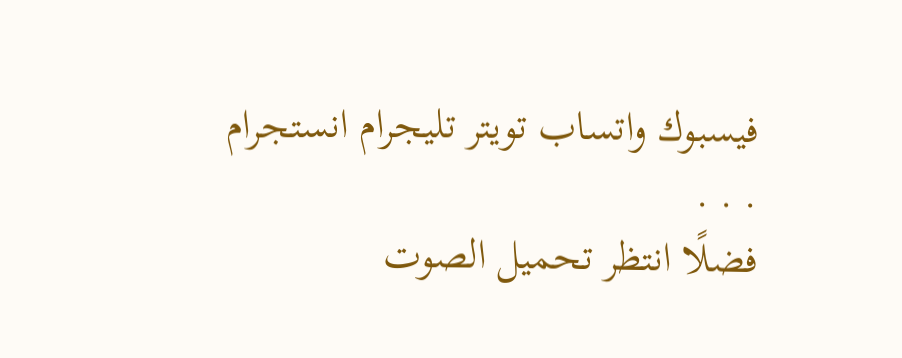فيسبوك واتساب تويتر تليجرام انستجرام
. . .
فضلًا انتظر تحميل الصوت